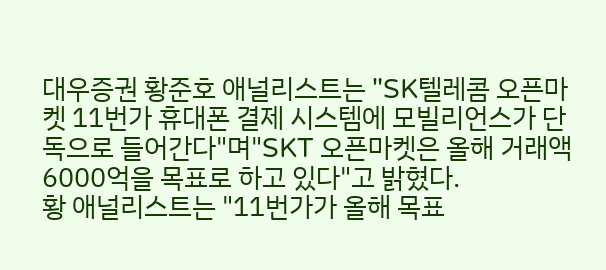대우증권 황준호 애널리스트는 "SK텔레콤 오픈마켓 11번가 휴대폰 결제 시스템에 모빌리언스가 단독으로 들어간다"며"SKT 오픈마켓은 올해 거래액 6000억을 목표로 하고 있다"고 밝혔다.
황 애널리스트는 "11번가가 올해 목표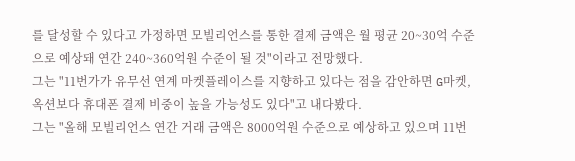를 달성할 수 있다고 가정하면 모빌리언스를 통한 결제 금액은 월 평균 20~30억 수준으로 예상돼 연간 240~360억원 수준이 될 것"이라고 전망했다.
그는 "11번가가 유무선 연계 마켓플레이스를 지향하고 있다는 점을 감안하면 G마켓, 옥션보다 휴대폰 결제 비중이 높을 가능성도 있다"고 내다봤다.
그는 "올해 모빌리언스 연간 거래 금액은 8000억원 수준으로 예상하고 있으며 11번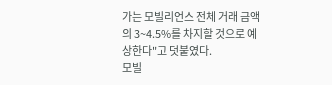가는 모빌리언스 전체 거래 금액의 3~4.5%를 차지할 것으로 예상한다"고 덧붙였다.
모빌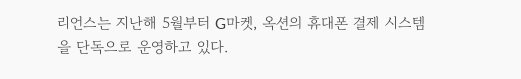리언스는 지난해 5월부터 G마켓, 옥션의 휴대폰 결제 시스템을 단독으로 운영하고 있다.